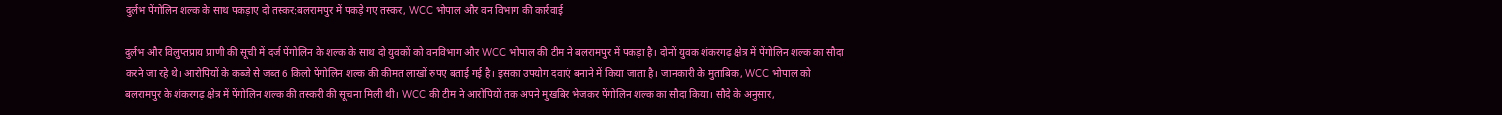दुर्लभ पेंगोलिन शल्क के साथ पकड़ाए दो तस्कर:बलरामपुर में पकड़े गए तस्कर, WCC भोपाल और वन विभाग की कार्रवाई

दुर्लभ और विलुप्तप्राय प्राणी की सूची में दर्ज पेंगोलिन के शल्क के साथ दो युवकों को वनविभाग और WCC भोपाल की टीम ने बलरामपुर में पकड़ा है। दोनों युवक शंकरगढ़ क्षेत्र में पेंगोलिन शल्क का सौदा करने जा रहे थे। आरोपियों के कब्जे से जब्त 6 किलो पेंगोलिन शल्क की कीमत लाखों रुपए बताई गई है। इसका उपयोग दवाएं बनाने में किया जाता है। जानकारी के मुताबिक, WCC भोपाल को बलरामपुर के शंकरगढ़ क्षेत्र में पेंगोलिन शल्क की तस्करी की सूचना मिली थी। WCC की टीम ने आरोपियों तक अपने मुखबिर भेजकर पेंगोलिन शल्क का सौदा किया। सौदे के अनुसार,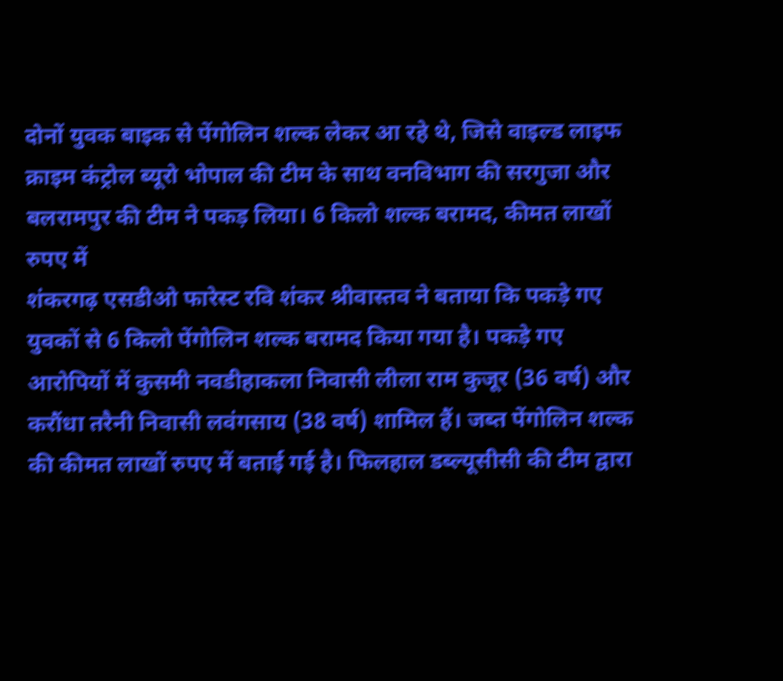दोनों युवक बाइक से पेंगोलिन शल्क लेकर आ रहे थे, जिसे वाइल्ड लाइफ क्राइम कंट्रोल ब्यूरो भोपाल की टीम के साथ वनविभाग की सरगुजा और बलरामपुर की टीम ने पकड़ लिया। 6 किलो शल्क बरामद, कीमत लाखों रुपए में
शंकरगढ़ एसडीओ फारेस्ट रवि शंकर श्रीवास्तव ने बताया कि पकड़े गए युवकों से 6 किलो पेंगोलिन शल्क बरामद किया गया है। पकड़े गए आरोपियों में कुसमी नवडीहाकला निवासी लीला राम कुजूर (36 वर्ष) और करौंधा तरैनी निवासी लवंगसाय (38 वर्ष) शामिल हैं। जब्त पेंगोलिन शल्क की कीमत लाखों रुपए में बताई गई है। फिलहाल डब्ल्यूसीसी की टीम द्वारा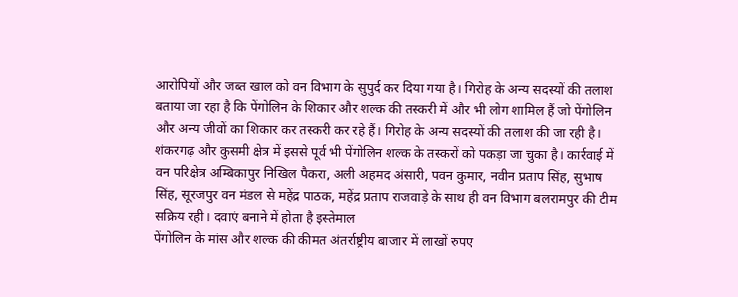आरोपियों और जब्त खाल को वन विभाग के सुपुर्द कर दिया गया है। गिरोह के अन्य सदस्यों की तलाश
बताया जा रहा है कि पेंगोलिन के शिकार और शल्क की तस्करी में और भी लोग शामिल हैं जो पेंगोलिन और अन्य जीवों का शिकार कर तस्करी कर रहे हैं। गिरोह के अन्य सदस्यों की तलाश की जा रही है। शंकरगढ़ और कुसमी क्षेत्र में इससे पूर्व भी पेंगोलिन शल्क के तस्करों को पकड़ा जा चुका है। कार्रवाई में वन परिक्षेत्र अम्बिकापुर निखिल पैकरा, अली अहमद अंसारी, पवन कुमार, नवीन प्रताप सिंह, सुभाष सिंह, सूरजपुर वन मंडल से महेंद्र पाठक, महेंद्र प्रताप राजवाड़े के साथ ही वन विभाग बलरामपुर की टीम सक्रिय रही। दवाएं बनाने में होता है इस्तेमाल
पेंगोलिन के मांस और शल्क की कीमत अंतर्राष्ट्रीय बाजार में लाखों रुपए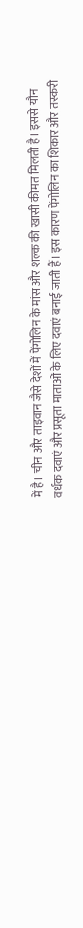में है। चीन और ताइवान जैसे देशों में पेंगोलिन के मांस और शल्क की खासी कीमत मिलती है। इससे यौन वर्धक दवाएं और प्रसूता माताओं के लिए दवाएं बनाई जाती हैं। इस कारण पेंगोलिन का शिकार और तस्करी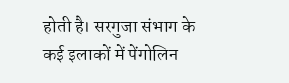होती है। सरगुजा संभाग के कई इलाकों में पेंगोलिन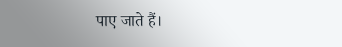पाए जाते हैं।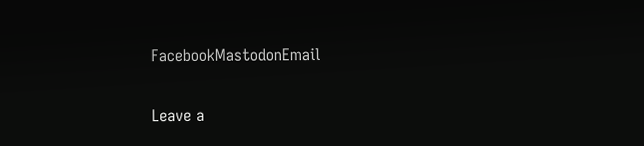FacebookMastodonEmail

Leave a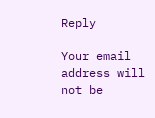Reply

Your email address will not be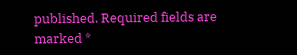published. Required fields are marked *